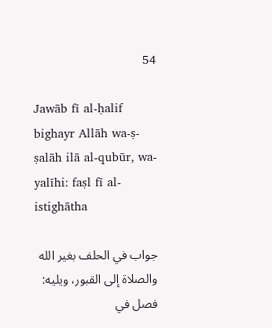54

Jawāb fī al-ḥalif bighayr Allāh wa-ṣ-ṣalāh ilā al-qubūr, wa-yalīhi: faṣl fī al-istighātha

جواب في الحلف بغير الله والصلاة إلى القبور، ويليه: فصل في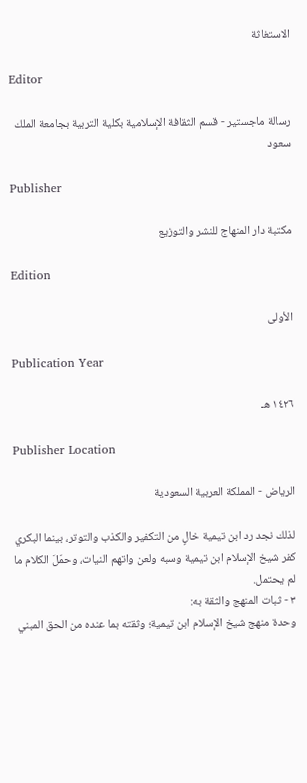الاستغاثة

Editor

رسالة ماجستير - قسم الثقافة الإسلامية بكلية التربية بجامعة الملك سعود

Publisher

مكتبة دار المنهاج للنشر والتوزيع

Edition

الأولى

Publication Year

١٤٢٦ هـ

Publisher Location

الرياض - المملكة العربية السعودية

لذلك نجد رد ابن تيمية خالٍ من التكفير والكذب والتوتر، بينما البكري كفر شيخ الإسلام ابن تيمية وسبه ولعن واتهم النيات، وحمّلَ الكلام ما لم يحتمل.
٣ - ثبات المنهج والثقة به:
وحدة منهج شيخ الإسلام ابن تيمية؛ وثقته بما عنده من الحق المبني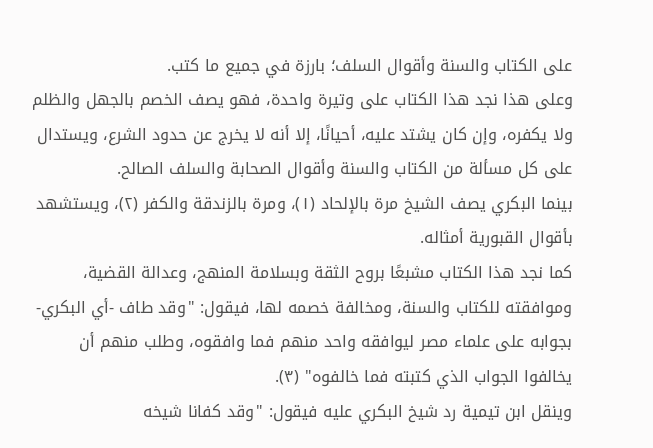على الكتاب والسنة وأقوال السلف؛ بارزة في جميع ما كتب.
وعلى هذا نجد هذا الكتاب على وتيرة واحدة، فهو يصف الخصم بالجهل والظلم ولا يكفره، وإن كان يشتد عليه، أحيانًا، إلا أنه لا يخرج عن حدود الشرع، ويستدال على كل مسألة من الكتاب والسنة وأقوال الصحابة والسلف الصالح.
بينما البكري يصف الشيخ مرة بالإلحاد (١)، ومرة بالزندقة والكفر (٢)، ويستشهد بأقوال القبورية أمثاله.
كما نجد هذا الكتاب مشبعًا بروح الثقة وبسلامة المنهج، وعدالة القضية، وموافقته للكتاب والسنة، ومخالفة خصمه لها، فيقول: "وقد طاف -أي البكري- بجوابه على علماء مصر ليوافقه واحد منهم فما وافقوه، وطلب منهم أن يخالفوا الجواب الذي كتبته فما خالفوه" (٣).
وينقل ابن تيمية رد شيخ البكري عليه فيقول: "وقد كفانا شيخه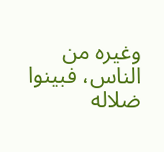وغيره من الناس، فبينوا ضلاله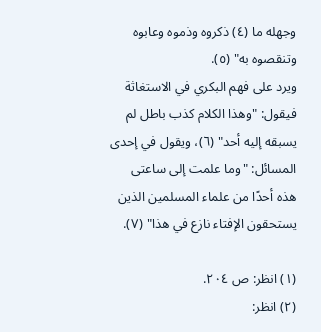وجهله ما (٤) ذكروه وذموه وعابوه وتنقصوه به" (٥).
ويرد على فهم البكري في الاستغاثة فيقول: "وهذا الكلام كذب باطل لم يسبقه إليه أحد" (٦)، ويقول في إحدى المسائل: "وما علمت إلى ساعتى هذه أحدًا من علماء المسلمين الذين يستحقون الإفتاء نازع في هذا" (٧).

(١) انظر: ص ٢٠٤.
(٢) انظر: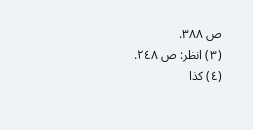ص ٣٨٨.
(٣) انظر: ص ٢٤٨.
(٤) كذا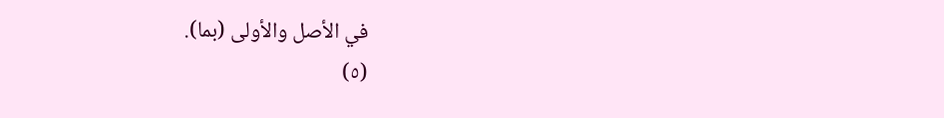في الأصل والأولى (بما).
(٥)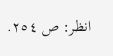انظر: ص ٢٥٤.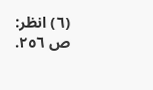(٦) انظر: ص ٢٥٦.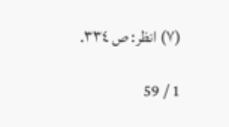(٧) انظر: ص ٣٣٤.

1 / 59